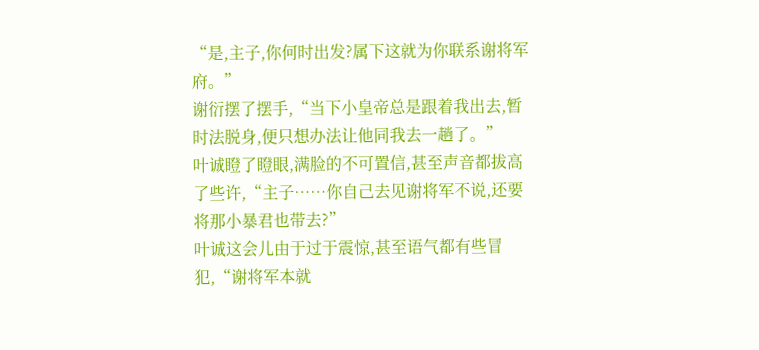“是,主子,你何时出发?属下这就为你联系谢将军府。”
谢衍摆了摆手,“当下小皇帝总是跟着我出去,暂时法脱身,便只想办法让他同我去一趟了。”
叶诚瞪了瞪眼,满脸的不可置信,甚至声音都拔高了些许,“主子……你自己去见谢将军不说,还要将那小暴君也带去?”
叶诚这会儿由于过于震惊,甚至语气都有些冒犯,“谢将军本就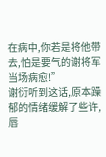在病中,你若是将他带去,怕是要气的谢将军当场病愈!”
谢衍听到这话,原本躁郁的情绪缓解了些许,唇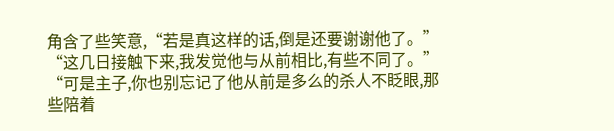角含了些笑意,“若是真这样的话,倒是还要谢谢他了。”
“这几日接触下来,我发觉他与从前相比,有些不同了。”
“可是主子,你也别忘记了他从前是多么的杀人不眨眼,那些陪着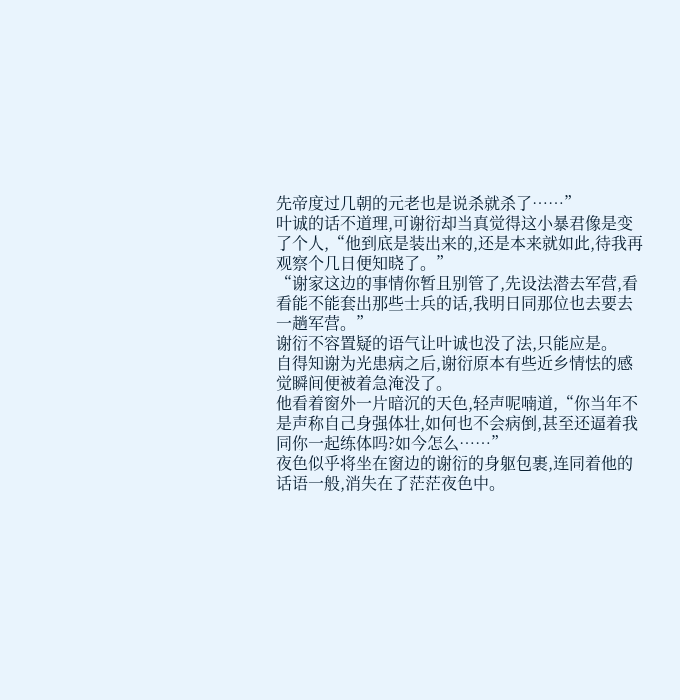先帝度过几朝的元老也是说杀就杀了……”
叶诚的话不道理,可谢衍却当真觉得这小暴君像是变了个人,“他到底是装出来的,还是本来就如此,待我再观察个几日便知晓了。”
“谢家这边的事情你暂且别管了,先设法潜去军营,看看能不能套出那些士兵的话,我明日同那位也去要去一趟军营。”
谢衍不容置疑的语气让叶诚也没了法,只能应是。
自得知谢为光患病之后,谢衍原本有些近乡情怯的感觉瞬间便被着急淹没了。
他看着窗外一片暗沉的天色,轻声呢喃道,“你当年不是声称自己身强体壮,如何也不会病倒,甚至还逼着我同你一起练体吗?如今怎么……”
夜色似乎将坐在窗边的谢衍的身躯包裹,连同着他的话语一般,消失在了茫茫夜色中。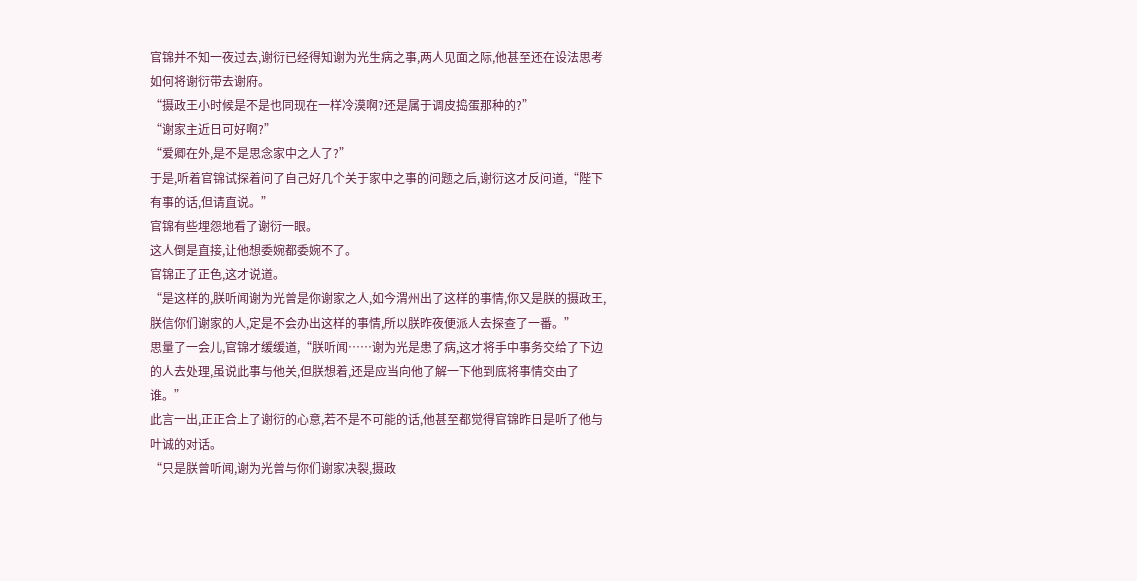官锦并不知一夜过去,谢衍已经得知谢为光生病之事,两人见面之际,他甚至还在设法思考如何将谢衍带去谢府。
“摄政王小时候是不是也同现在一样冷漠啊?还是属于调皮捣蛋那种的?”
“谢家主近日可好啊?”
“爱卿在外,是不是思念家中之人了?”
于是,听着官锦试探着问了自己好几个关于家中之事的问题之后,谢衍这才反问道,“陛下有事的话,但请直说。”
官锦有些埋怨地看了谢衍一眼。
这人倒是直接,让他想委婉都委婉不了。
官锦正了正色,这才说道。
“是这样的,朕听闻谢为光曾是你谢家之人,如今渭州出了这样的事情,你又是朕的摄政王,朕信你们谢家的人,定是不会办出这样的事情,所以朕昨夜便派人去探查了一番。”
思量了一会儿,官锦才缓缓道,“朕听闻……谢为光是患了病,这才将手中事务交给了下边的人去处理,虽说此事与他关,但朕想着,还是应当向他了解一下他到底将事情交由了谁。”
此言一出,正正合上了谢衍的心意,若不是不可能的话,他甚至都觉得官锦昨日是听了他与叶诚的对话。
“只是朕曾听闻,谢为光曾与你们谢家决裂,摄政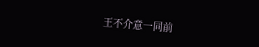王不介意一同前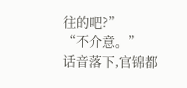往的吧?”
“不介意。”
话音落下,官锦都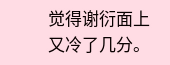觉得谢衍面上又冷了几分。